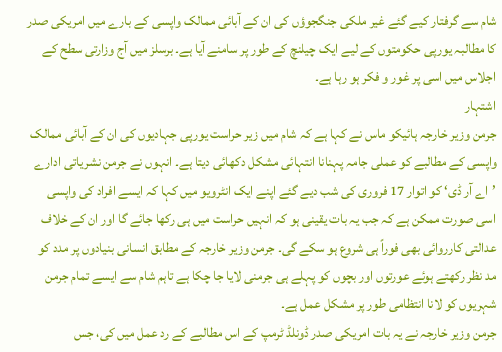شام سے گرفتار کيے گئے غير ملکی جنگجوؤں کی ان کے آبائی ممالک واپسی کے بارے ميں امريکی صدر کا مطالبہ يورپی حکومتوں کے ليے ايک چيلنچ کے طور پر سامنے آيا ہے۔ برسلز ميں آج وزارتی سطح کے اجلاس ميں اسی پر غور و فکر ہو رہا ہے۔
اشتہار
جرمن وزير خارجہ ہائيکو ماس نے کہا ہے کہ شام ميں زير حراست يورپی جہاديوں کی ان کے آبائی ممالک واپسی کے مطالبے کو عملی جامہ پہنانا انتہائی مشکل دکھائی ديتا ہے۔ انہوں نے جرمن نشرياتی ادارے ’اے آر ڈی‘ کو اتوار 17 فروری کی شب ديے گئے اپنے ايک انٹرويو ميں کہا کہ ايسے افراد کی واپسی اسی صورت ممکن ہے کہ جب يہ بات يقينی ہو کہ انہيں حراست ميں ہی رکھا جائے گا اور ان کے خلاف عدالتی کارروائی بھی فوراً ہی شروع ہو سکے گی۔ جرمن وزير خارجہ کے مطابق انسانی بنيادوں پر مدد کو مد نظر رکھتے ہوئے عورتوں اور بچوں کو پہلے ہی جرمنی لايا جا چکا ہے تاہم شام سے ايسے تمام جرمن شہريوں کو لانا انتظامی طور پر مشکل عمل ہے۔
جرمن وزير خارجہ نے يہ بات امريکی صدر ڈونلڈ ٹرمپ کے اس مطالبے کے رد عمل ميں کی، جس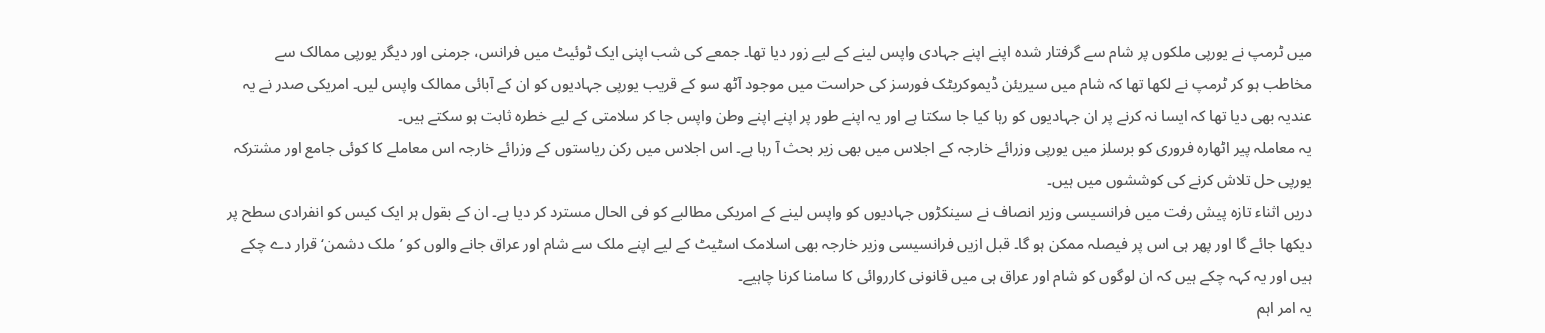ميں ٹرمپ نے يورپی ملکوں پر شام سے گرفتار شدہ اپنے اپنے جہادی واپس لينے کے ليے زور ديا تھا۔ جمعے کی شب اپنی ايک ٹوئيٹ ميں فرانس، جرمنی اور ديگر يورپی ممالک سے مخاطب ہو کر ٹرمپ نے لکھا تھا کہ شام ميں سيريئن ڈيموکريٹک فورسز کی حراست ميں موجود آٹھ سو کے قريب يورپی جہاديوں کو ان کے آبائی ممالک واپس ليں۔ امريکی صدر نے يہ عنديہ بھی ديا تھا کہ ايسا نہ کرنے پر ان جہاديوں کو رہا کيا جا سکتا ہے اور يہ اپنے طور پر اپنے اپنے وطن واپس جا کر سلامتی کے ليے خطرہ ثابت ہو سکتے ہيں۔
يہ معاملہ پير اٹھارہ فروری کو برسلز ميں يورپی وزرائے خارجہ کے اجلاس ميں بھی زير بحث آ رہا ہے۔ اس اجلاس ميں رکن رياستوں کے وزرائے خارجہ اس معاملے کا کوئی جامع اور مشترکہ يورپی حل تلاش کرنے کی کوششوں ميں ہيں۔
دريں اثناء تازہ پيش رفت ميں فرانسيسی وزير انصاف نے سينکڑوں جہاديوں کو واپس لينے کے امريکی مطالبے کو فی الحال مسترد کر ديا ہے۔ ان کے بقول ہر ايک کيس کو انفرادی سطح پر ديکھا جائے گا اور پھر ہی اس پر فيصلہ ممکن ہو گا۔ قبل ازيں فرانسيسی وزير خارجہ بھی اسلامک اسٹيٹ کے ليے اپنے ملک سے شام اور عراق جانے والوں کو ’ملک دشمن‘ قرار دے چکے ہيں اور يہ کہہ چکے ہيں کہ ان لوگوں کو شام اور عراق ہی ميں قانونی کارروائی کا سامنا کرنا چاہيے۔
يہ امر اہم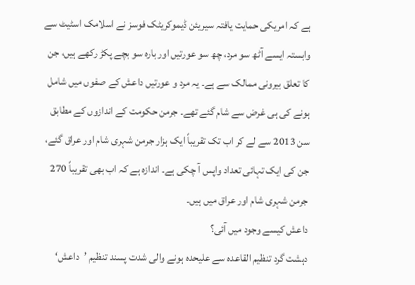ہے کہ امريکی حمايت يافتہ سيريئن ڈيموکريٹک فوسز نے اسلامک اسٹيٹ سے وابستہ ايسے آٹھ سو مرد، چھ سو عورتيں اور بارہ سو بچے پکڑ رکھے ہيں، جن کا تعلق بيرونی ممالک سے ہے۔ يہ مرد و عورتيں داعش کے صفوں ميں شامل ہونے کی ہی غرض سے شام گئے تھے۔ جرمن حکومت کے اندازوں کے مطابق سن 2013 سے لے کر اب تک تقريباً ايک ہزار جرمن شہری شام اور عراق گئے، جن کی ايک تہائی تعداد واپس آ چکی ہے۔ اندازہ ہے کہ اب بھی تقريباً 270 جرمن شہری شام اور عراق ميں ہيں۔
داعش کیسے وجود میں آئی؟
دہشت گرد تنظیم القاعدہ سے علیحدہ ہونے والی شدت پسند تنظیم ’داعش‘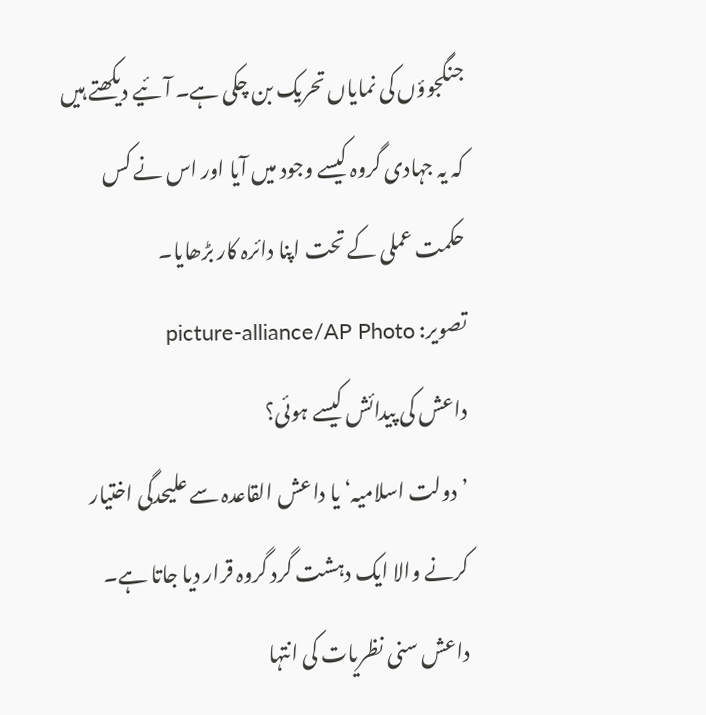جنگجوؤں کی نمایاں تحریک بن چکی ہے۔ آئیے دیکھتے ہیں کہ یہ جہادی گروہ کیسے وجود میں آیا اور اس نے کس حکمت عملی کے تحت اپنا دائرہ کار بڑھایا۔
تصویر: picture-alliance/AP Photo
داعش کی پیدائش کیسے ہوئی؟
’دولت اسلامیہ‘ یا داعش القاعدہ سے علیحدگی اختیار کرنے والا ایک دہشت گرد گروہ قرار دیا جاتا ہے۔ داعش سنی نظریات کی انتہا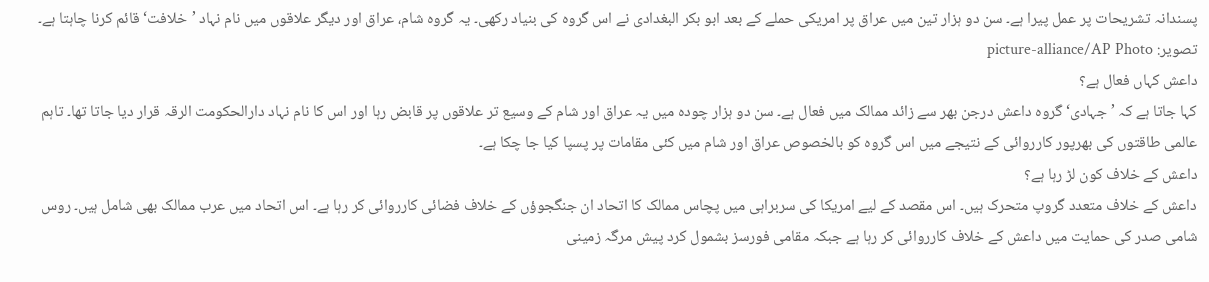پسندانہ تشریحات پر عمل پیرا ہے۔ سن دو ہزار تین میں عراق پر امریکی حملے کے بعد ابو بکر البغدادی نے اس گروہ کی بنیاد رکھی۔ یہ گروہ شام، عراق اور دیگر علاقوں میں نام نہاد ’خلافت‘ قائم کرنا چاہتا ہے۔
تصویر: picture-alliance/AP Photo
داعش کہاں فعال ہے؟
کہا جاتا ہے کہ ’جہادی‘ گروہ داعش درجن بھر سے زائد ممالک میں فعال ہے۔ سن دو ہزار چودہ میں یہ عراق اور شام کے وسیع تر علاقوں پر قابض رہا اور اس کا نام نہاد دارالحکومت الرقہ قرار دیا جاتا تھا۔ تاہم عالمی طاقتوں کی بھرپور کارروائی کے نتیجے میں اس گروہ کو بالخصوص عراق اور شام میں کئی مقامات پر پسپا کیا جا چکا ہے۔
داعش کے خلاف کون لڑ رہا ہے؟
داعش کے خلاف متعدد گروپ متحرک ہیں۔ اس مقصد کے لیے امریکا کی سربراہی میں پچاس ممالک کا اتحاد ان جنگجوؤں کے خلاف فضائی کارروائی کر رہا ہے۔ اس اتحاد میں عرب ممالک بھی شامل ہیں۔ روس شامی صدر کی حمایت میں داعش کے خلاف کارروائی کر رہا ہے جبکہ مقامی فورسز بشمول کرد پیش مرگہ زمینی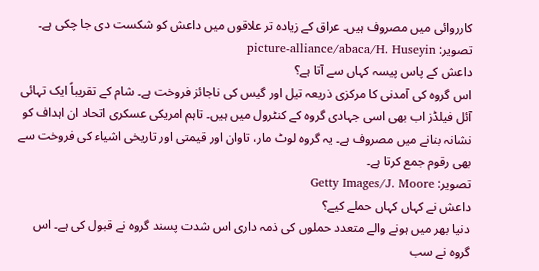کارروائی میں مصروف ہیں۔ عراق کے زیادہ تر علاقوں میں داعش کو شکست دی جا چکی ہے۔
تصویر: picture-alliance/abaca/H. Huseyin
داعش کے پاس پیسہ کہاں سے آتا ہے؟
اس گروہ کی آمدنی کا مرکزی ذریعہ تیل اور گیس کی ناجائز فروخت ہے۔ شام کے تقریباً ایک تہائی آئل فیلڈز اب بھی اسی جہادی گروہ کے کنٹرول میں ہیں۔ تاہم امریکی عسکری اتحاد ان اہداف کو نشانہ بنانے میں مصروف ہے۔ یہ گروہ لوٹ مار، تاوان اور قیمتی اور تاریخی اشیاء کی فروخت سے بھی رقوم جمع کرتا ہے۔
تصویر: Getty Images/J. Moore
داعش نے کہاں کہاں حملے کیے؟
دنیا بھر میں ہونے والے متعدد حملوں کی ذمہ داری اس شدت پسند گروہ نے قبول کی ہے۔ اس گروہ نے سب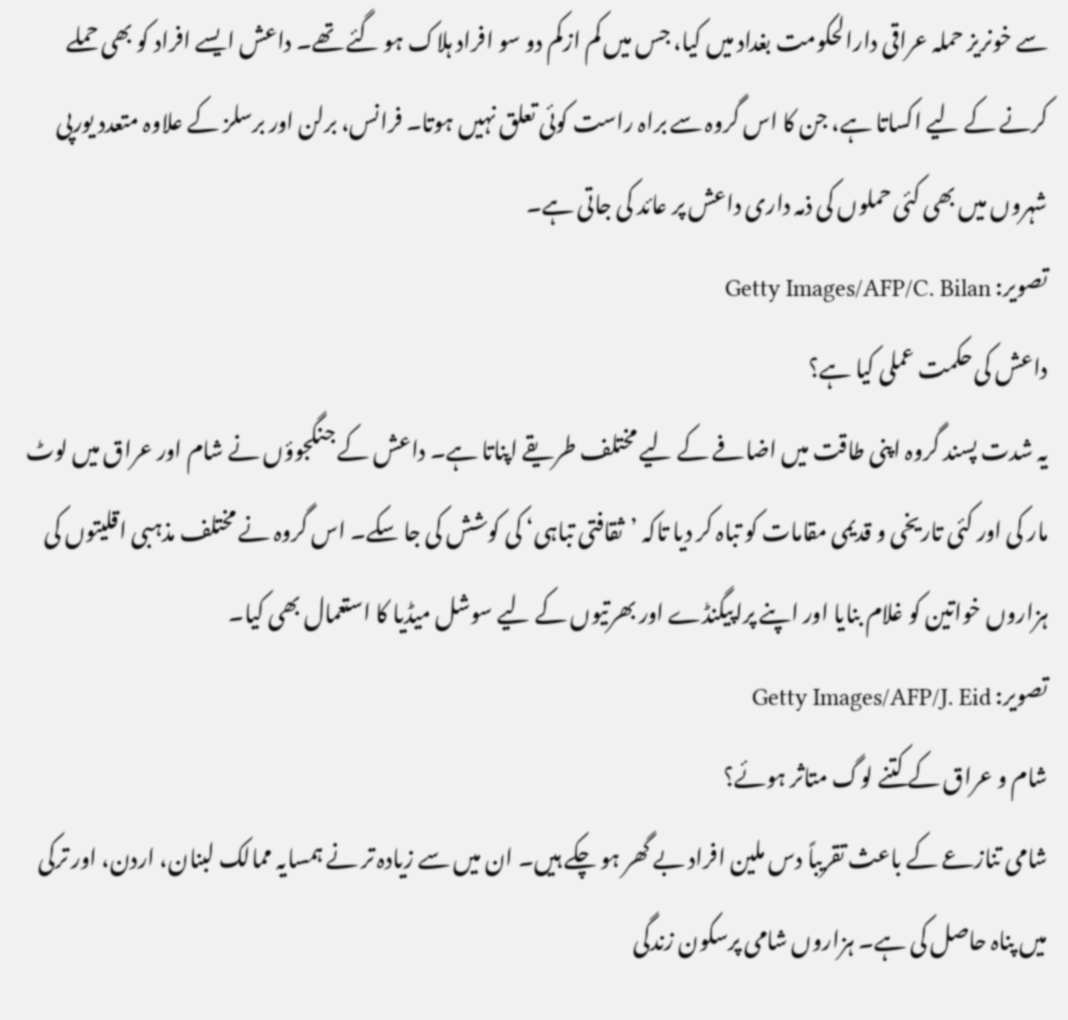سے خونریز حملہ عراقی دارالحکومت بغداد میں کیا، جس میں کم ازکم دو سو افراد ہلاک ہو گئے تھے۔ داعش ایسے افراد کو بھی حملے کرنے کے لیے اکساتا ہے، جن کا اس گروہ سے براہ راست کوئی تعلق نہیں ہوتا۔ فرانس، برلن اور برسلز کے علاوہ متعدد یورپی شہروں میں بھی کئی حملوں کی ذمہ داری داعش پر عائد کی جاتی ہے۔
تصویر: Getty Images/AFP/C. Bilan
داعش کی حکمت عملی کیا ہے؟
یہ شدت پسند گروہ اپنی طاقت میں اضافے کے لیے مختلف طریقے اپناتا ہے۔ داعش کے جنگجوؤں نے شام اور عراق میں لوٹ مار کی اور کئی تاریخی و قدیمی مقامات کو تباہ کر دیا تاکہ ’ثقافتی تباہی‘ کی کوشش کی جا سکے۔ اس گروہ نے مختلف مذہبی اقلیتوں کی ہزاروں خواتین کو غلام بنایا اور اپنے پراپیگنڈے اور بھرتیوں کے لیے سوشل میڈیا کا استعمال بھی کیا۔
تصویر: Getty Images/AFP/J. Eid
شام و عراق کے کتنے لوگ متاثر ہوئے؟
شامی تنازعے کے باعث تقریباً دس ملین افراد بے گھر ہو چکے ہیں۔ ان میں سے زیادہ تر نے ہمسایہ ممالک لبنان، اردن، اور ترکی میں پناہ حاصل کی ہے۔ ہزاروں شامی پرسکون زندگی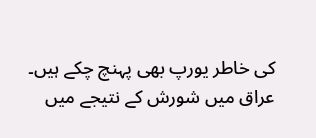کی خاطر یورپ بھی پہنچ چکے ہیں۔ عراق میں شورش کے نتیجے میں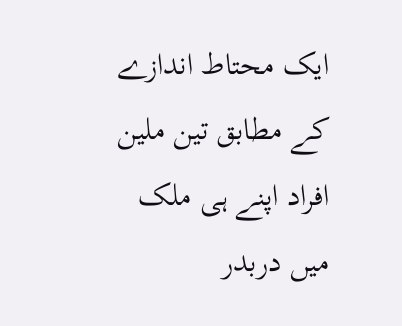ایک محتاط اندازے کے مطابق تین ملین افراد اپنے ہی ملک میں دربدر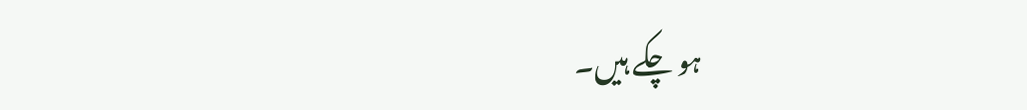ہو چکے ہیں۔